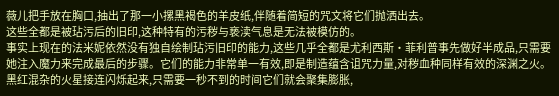薇儿把手放在胸口,抽出了那一小摞黑褐色的羊皮纸,伴随着简短的咒文将它们抛洒出去。
这些全都是被玷污后的旧印,这种特有的污秽与亵渎气息是无法被模仿的。
事实上现在的法米妮依然没有独自绘制玷污旧印的能力,这些几乎全都是尤利西斯·菲利普事先做好半成品,只需要她注入魔力来完成最后的步骤。它们的能力非常单一有效,即是制造蕴含诅咒力量,对秽血种同样有效的深渊之火。
黑红混杂的火星接连闪烁起来,只需要一秒不到的时间它们就会聚集膨胀,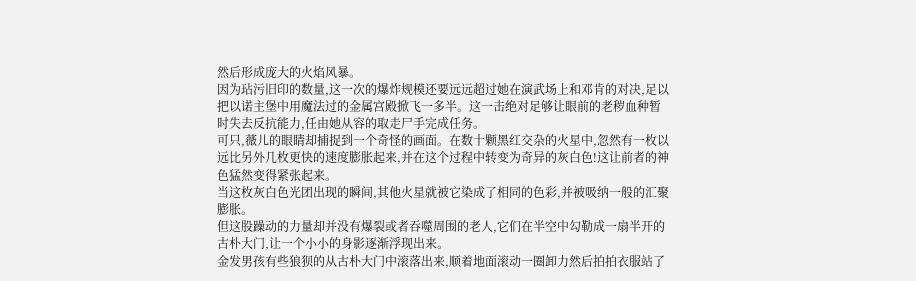然后形成庞大的火焰风暴。
因为玷污旧印的数量,这一次的爆炸规模还要远远超过她在演武场上和邓肯的对决,足以把以诺主堡中用魔法过的金属宫殿掀飞一多半。这一击绝对足够让眼前的老秽血种暂时失去反抗能力,任由她从容的取走尸手完成任务。
可只,薇儿的眼睛却捕捉到一个奇怪的画面。在数十颗黑红交杂的火星中,忽然有一枚以远比另外几枚更快的速度膨胀起来,并在这个过程中转变为奇异的灰白色!这让前者的神色猛然变得紧张起来。
当这枚灰白色光团出现的瞬间,其他火星就被它染成了相同的色彩,并被吸纳一般的汇聚膨胀。
但这股躁动的力量却并没有爆裂或者吞噬周围的老人,它们在半空中勾勒成一扇半开的古朴大门,让一个小小的身影逐渐浮现出来。
金发男孩有些狼狈的从古朴大门中滚落出来,顺着地面滚动一圈卸力然后拍拍衣服站了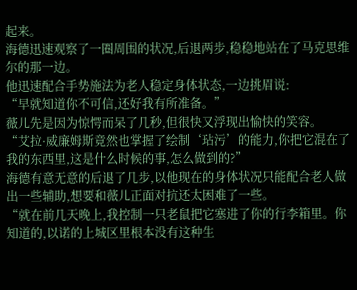起来。
海德迅速观察了一圈周围的状况,后退两步,稳稳地站在了马克思维尔的那一边。
他迅速配合手势施法为老人稳定身体状态,一边挑眉说:
“早就知道你不可信,还好我有所准备。”
薇儿先是因为惊愕而呆了几秒,但很快又浮现出愉快的笑容。
“艾拉·威廉姆斯竟然也掌握了绘制‘玷污’的能力,你把它混在了我的东西里,这是什么时候的事,怎么做到的?”
海德有意无意的后退了几步,以他现在的身体状况只能配合老人做出一些辅助,想要和薇儿正面对抗还太困难了一些。
“就在前几天晚上,我控制一只老鼠把它塞进了你的行李箱里。你知道的,以诺的上城区里根本没有这种生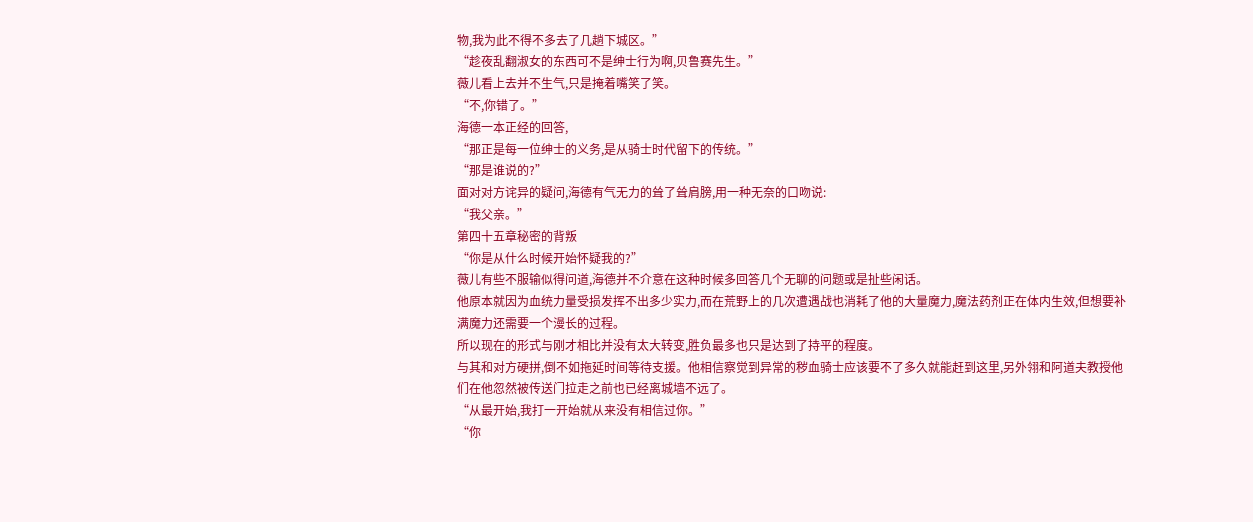物,我为此不得不多去了几趟下城区。”
“趁夜乱翻淑女的东西可不是绅士行为啊,贝鲁赛先生。”
薇儿看上去并不生气,只是掩着嘴笑了笑。
“不,你错了。”
海德一本正经的回答,
“那正是每一位绅士的义务,是从骑士时代留下的传统。”
“那是谁说的?”
面对对方诧异的疑问,海德有气无力的耸了耸肩膀,用一种无奈的口吻说:
“我父亲。”
第四十五章秘密的背叛
“你是从什么时候开始怀疑我的?”
薇儿有些不服输似得问道,海德并不介意在这种时候多回答几个无聊的问题或是扯些闲话。
他原本就因为血统力量受损发挥不出多少实力,而在荒野上的几次遭遇战也消耗了他的大量魔力,魔法药剂正在体内生效,但想要补满魔力还需要一个漫长的过程。
所以现在的形式与刚才相比并没有太大转变,胜负最多也只是达到了持平的程度。
与其和对方硬拼,倒不如拖延时间等待支援。他相信察觉到异常的秽血骑士应该要不了多久就能赶到这里,另外翎和阿道夫教授他们在他忽然被传送门拉走之前也已经离城墙不远了。
“从最开始,我打一开始就从来没有相信过你。”
“你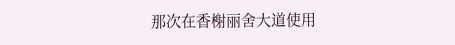那次在香榭丽舍大道使用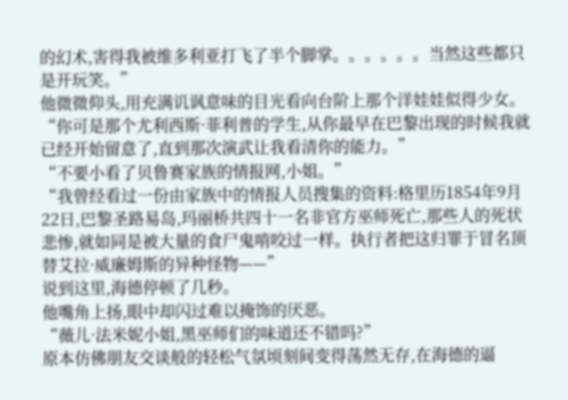的幻术,害得我被维多利亚打飞了半个脚掌。。。。。。当然这些都只是开玩笑。”
他微微仰头,用充满讥讽意味的目光看向台阶上那个洋娃娃似得少女。
“你可是那个尤利西斯·菲利普的学生,从你最早在巴黎出现的时候我就已经开始留意了,直到那次演武让我看清你的能力。”
“不要小看了贝鲁赛家族的情报网,小姐。”
“我曾经看过一份由家族中的情报人员搜集的资料:格里历1854年9月22日,巴黎圣路易岛,玛丽桥共四十一名非官方巫师死亡,那些人的死状悲惨,就如同是被大量的食尸鬼啃咬过一样。执行者把这归罪于冒名顶替艾拉·威廉姆斯的异种怪物——”
说到这里,海德停顿了几秒。
他嘴角上扬,眼中却闪过难以掩饰的厌恶。
“薇儿·法米妮小姐,黑巫师们的味道还不错吗?”
原本仿佛朋友交谈般的轻松气氛顷刻间变得荡然无存,在海德的逼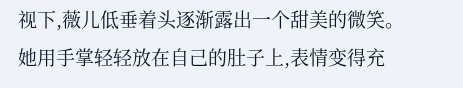视下,薇儿低垂着头逐渐露出一个甜美的微笑。
她用手掌轻轻放在自己的肚子上,表情变得充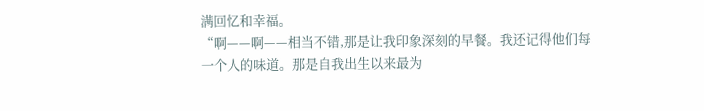满回忆和幸福。
“啊——啊——相当不错,那是让我印象深刻的早餐。我还记得他们每一个人的味道。那是自我出生以来最为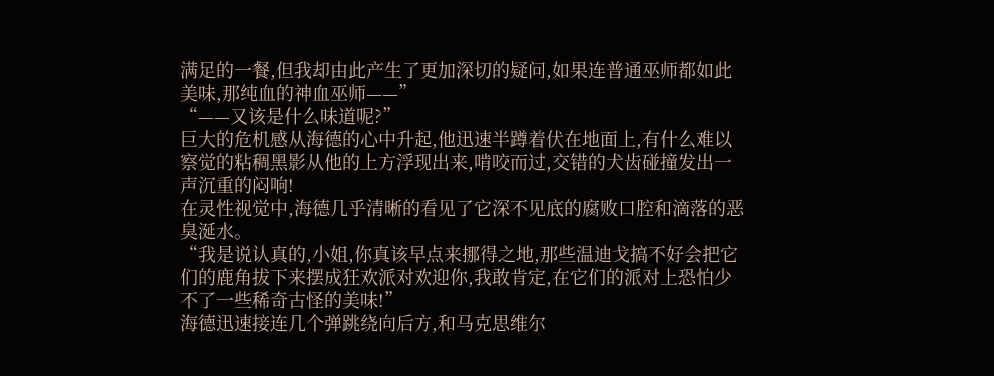满足的一餐,但我却由此产生了更加深切的疑问,如果连普通巫师都如此美味,那纯血的神血巫师——”
“——又该是什么味道呢?”
巨大的危机感从海德的心中升起,他迅速半蹲着伏在地面上,有什么难以察觉的粘稠黑影从他的上方浮现出来,啃咬而过,交错的犬齿碰撞发出一声沉重的闷响!
在灵性视觉中,海德几乎清晰的看见了它深不见底的腐败口腔和滴落的恶臭涎水。
“我是说认真的,小姐,你真该早点来挪得之地,那些温迪戈搞不好会把它们的鹿角拔下来摆成狂欢派对欢迎你,我敢肯定,在它们的派对上恐怕少不了一些稀奇古怪的美味!”
海德迅速接连几个弹跳绕向后方,和马克思维尔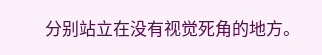分别站立在没有视觉死角的地方。